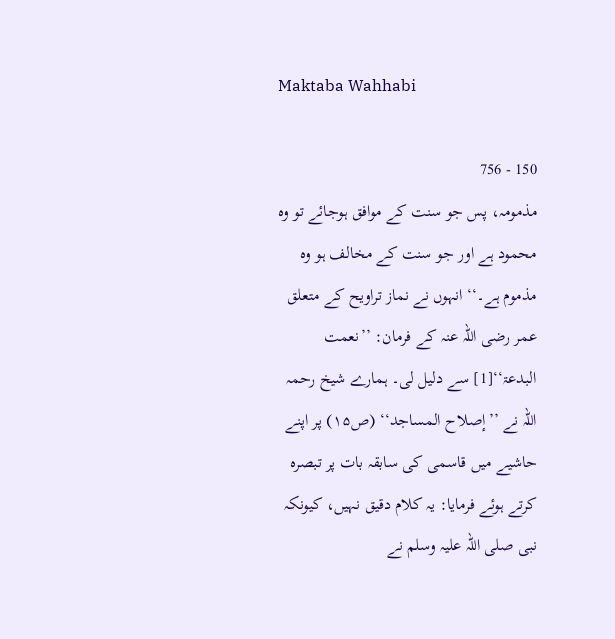Maktaba Wahhabi

150 - 756
مذمومہ، پس جو سنت کے موافق ہوجائے تو وہ محمود ہے اور جو سنت کے مخالف ہو وہ مذموم ہے۔‘‘ انہوں نے نماز تراویح کے متعلق عمر رضی اللہ عنہ کے فرمان: ’’نعمت البدعۃ‘‘[1] سے دلیل لی۔ ہمارے شیخ رحمہ اللہ نے ’’إصلاح المساجد‘‘ (ص۱۵) پر اپنے حاشیے میں قاسمی کی سابقہ بات پر تبصرہ کرتے ہوئے فرمایا: یہ کلام دقیق نہیں، کیونکہ نبی صلی اللہ علیہ وسلم نے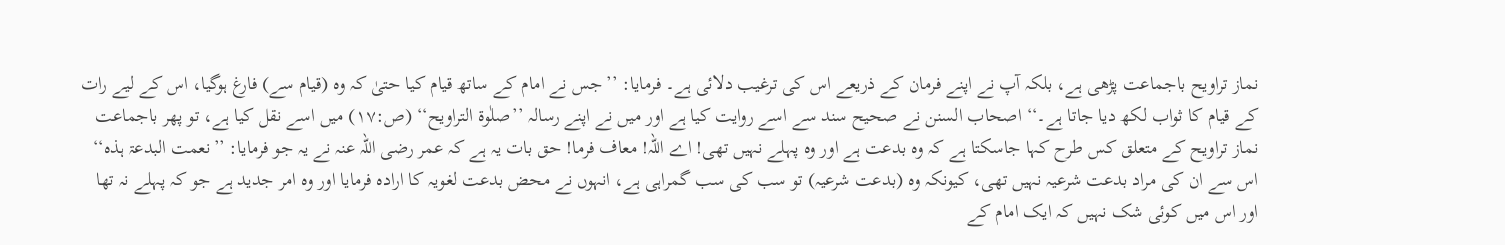نماز تراویح باجماعت پڑھی ہے، بلکہ آپ نے اپنے فرمان کے ذریعے اس کی ترغیب دلائی ہے۔ فرمایا: ’’جس نے امام کے ساتھ قیام کیا حتیٰ کہ وہ (قیام سے) فارغ ہوگیا، اس کے لیے رات کے قیام کا ثواب لکھ دیا جاتا ہے۔‘‘ اصحاب السنن نے صحیح سند سے اسے روایت کیا ہے اور میں نے اپنے رسالہ ’’صلٰوۃ التراویح‘‘ (ص:۱۷) میں اسے نقل کیا ہے، تو پھر باجماعت نماز تراویح کے متعلق کس طرح کہا جاسکتا ہے کہ وہ بدعت ہے اور وہ پہلے نہیں تھی! اے اللہ! معاف فرما! حق بات یہ ہے کہ عمر رضی اللہ عنہ نے یہ جو فرمایا: ’’نعمت البدعۃ ہذہ‘‘ اس سے ان کی مراد بدعت شرعیہ نہیں تھی، کیونکہ وہ (بدعت شرعیہ) تو سب کی سب گمراہی ہے، انہوں نے محض بدعت لغویہ کا ارادہ فرمایا اور وہ امر جدید ہے جو کہ پہلے نہ تھا اور اس میں کوئی شک نہیں کہ ایک امام کے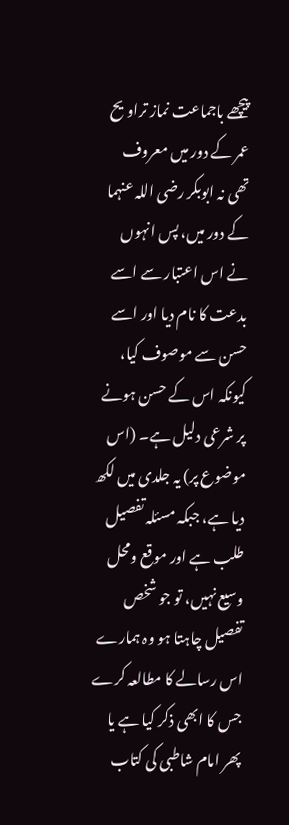پیچھے باجماعت نماز تراویح عمر کے دور میں معروف تھی نہ ابوبکر رضی اللہ عنہما کے دور میں، پس انہوں نے اس اعتبار سے اسے بدعت کا نام دیا اور اسے حسن سے موصوف کیا، کیونکہ اس کے حسن ہونے پر شرعی دلیل ہے۔ (اس موضوع پر) یہ جلدی میں لکھ دیا ہے، جبکہ مسئلہ تفصیل طلب ہے اور موقع ومحل وسیع نہیں، تو جو شخص تفصیل چاہتا ہو وہ ہمارے اس رسالے کا مطالعہ کرے جس کا ابھی ذکر کیا ہے یا پھر امام شاطبی کی کتاب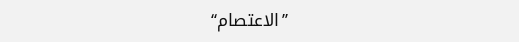’’الاعتصام‘‘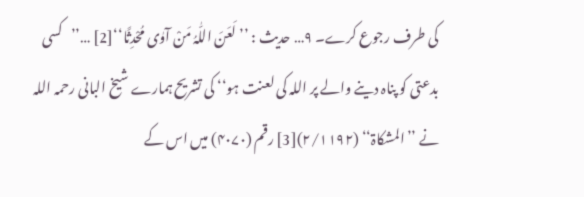کی طرف رجوع کرے۔ ۹… حدیث : ’’ لَعَنَ اللّٰہُ مَنْ آوٰی مُحْدِثًا‘‘[2] …’’کسی بدعتی کو پناہ دینے والے پر اللہ کی لعنت ہو‘‘ کی تشریح ہمارے شیخ البانی رحمہ اللہ نے ’’المشکاۃ‘‘ (۲/۱۱۹۲)[3] رقم (۴۰۷۰) میں اس کے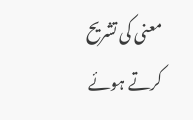معنی کی تشریح کرتے ہوئے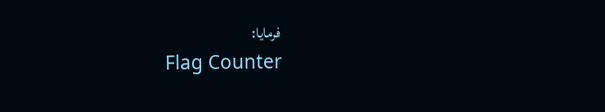فرمایا:
Flag Counter